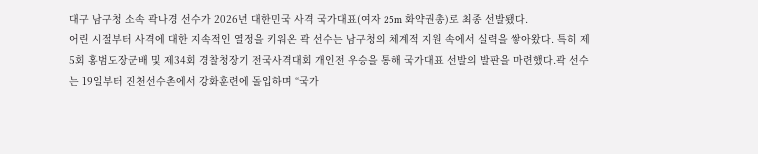대구 남구청 소속 곽나경 선수가 2026년 대한민국 사격 국가대표(여자 25m 화약권총)로 최종 선발됐다.
어린 시절부터 사격에 대한 지속적인 열정을 키워온 곽 선수는 남구청의 체계적 지원 속에서 실력을 쌓아왔다. 특히 제5회 홍범도장군배 및 제34회 경찰청장기 전국사격대회 개인전 우승을 통해 국가대표 선발의 발판을 마련했다.곽 선수는 19일부터 진천선수촌에서 강화훈련에 돌입하며 “국가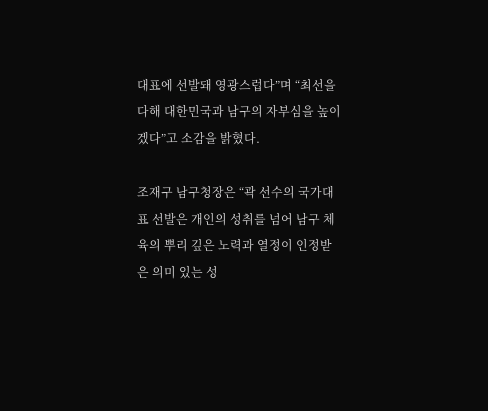대표에 선발돼 영광스럽다”며 “최선을 다해 대한민국과 남구의 자부심을 높이겠다”고 소감을 밝혔다.

조재구 남구청장은 “곽 선수의 국가대표 선발은 개인의 성취를 넘어 남구 체육의 뿌리 깊은 노력과 열정이 인정받은 의미 있는 성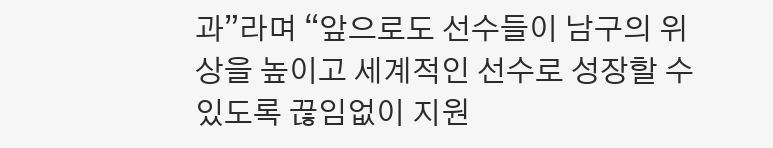과”라며 “앞으로도 선수들이 남구의 위상을 높이고 세계적인 선수로 성장할 수 있도록 끊임없이 지원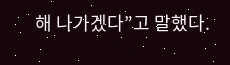해 나가겠다”고 말했다.